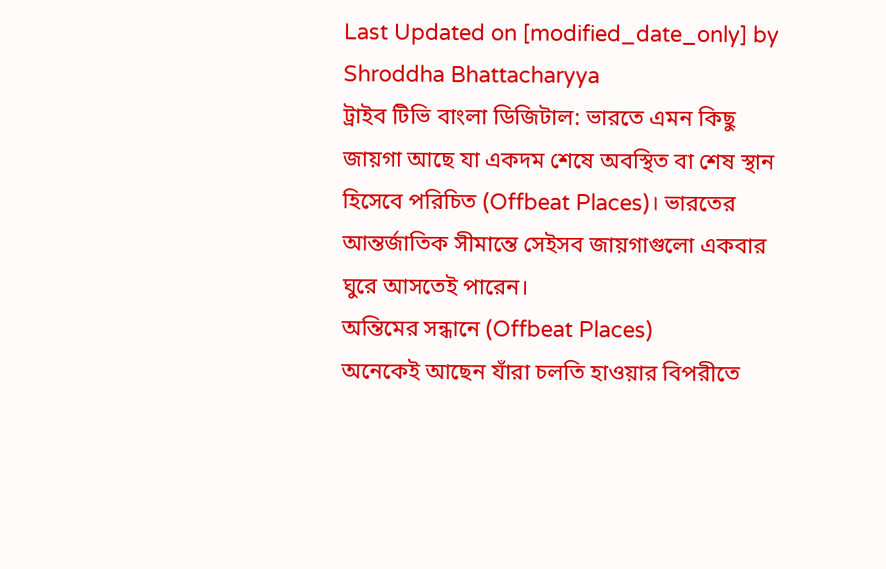Last Updated on [modified_date_only] by Shroddha Bhattacharyya
ট্রাইব টিভি বাংলা ডিজিটাল: ভারতে এমন কিছু জায়গা আছে যা একদম শেষে অবস্থিত বা শেষ স্থান হিসেবে পরিচিত (Offbeat Places)। ভারতের আন্তর্জাতিক সীমান্তে সেইসব জায়গাগুলো একবার ঘুরে আসতেই পারেন।
অন্তিমের সন্ধানে (Offbeat Places)
অনেকেই আছেন যাঁরা চলতি হাওয়ার বিপরীতে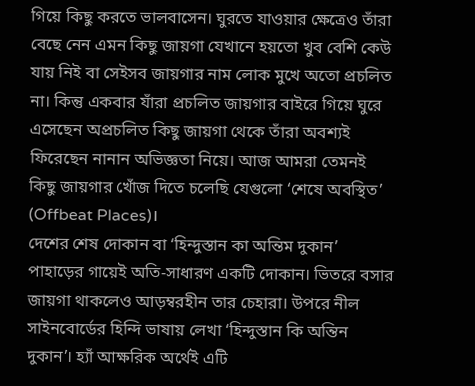গিয়ে কিছু করতে ভালবাসেন। ঘুরতে যাওয়ার ক্ষেত্রেও তাঁরা বেছে নেন এমন কিছু জায়গা যেখানে হয়তো খুব বেশি কেউ যায় নিই বা সেইসব জায়গার নাম লোক মুখে অতো প্রচলিত না। কিন্তু একবার যাঁরা প্রচলিত জায়গার বাইরে গিয়ে ঘুরে এসেছেন অপ্রচলিত কিছু জায়গা থেকে তাঁরা অবশ্যই ফিরেছেন নানান অভিজ্ঞতা নিয়ে। আজ আমরা তেমনই কিছু জায়গার খোঁজ দিতে চলেছি যেগুলো ‘শেষে অবস্থিত’ (Offbeat Places)।
দেশের শেষ দোকান বা ‘হিন্দুস্তান কা অন্তিম দুকান’
পাহাড়ের গায়েই অতি-সাধারণ একটি দোকান। ভিতরে বসার জায়গা থাকলেও আড়ম্বরহীন তার চেহারা। উপরে নীল সাইনবোর্ডের হিন্দি ভাষায় লেখা ‘হিন্দুস্তান কি অন্তিন দুকান’। হ্যাঁ আক্ষরিক অর্থেই এটি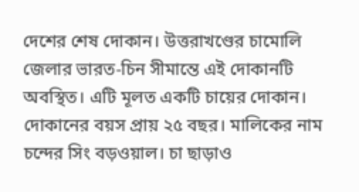দেশের শেষ দোকান। উত্তরাখণ্ডের চামোলি জেলার ভারত-চিন সীমান্তে এই দোকানটি অবস্থিত। এটি মূলত একটি চায়ের দোকান। দোকানের বয়স প্রায় ২৫ বছর। মালিকের নাম চন্দের সিং বড়ওয়াল। চা ছাড়াও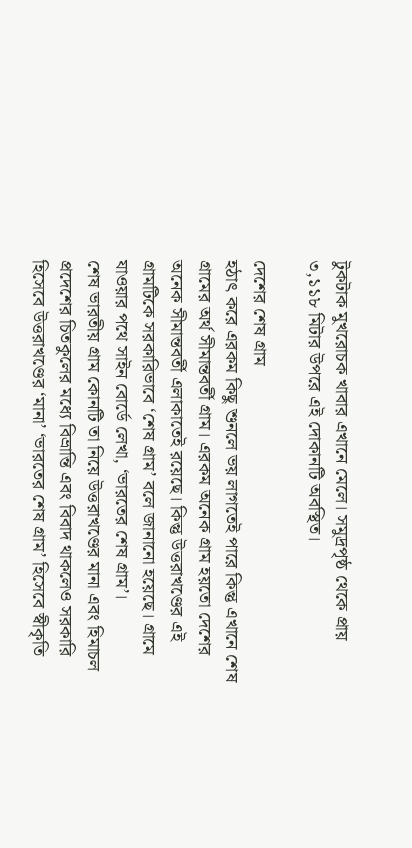টুকটাক মুখরোচক খাবার এখানে মেলে। সমুদ্রপৃষ্ঠ থেকে প্রায় ৩,১১৮ মিটার উপরে এই দোকানটি অবস্থিত।

দেশের শেষ গ্রাম
হঠাৎ করে এরকম কিছু শুনলে ভয় লাগতেই পারে কিন্তু এখানে শেষ গ্রামের অর্থ সীমান্তবর্তী গ্রাম। এরকম অনেক গ্রাম হয়তো দেশের অনেক সীমান্তবর্তী এলাকাতেই রয়েছে। কিন্তু উত্তরাখণ্ডের এই গ্রামটিকে সরকারিভাবে ‘শেষ গ্রাম’ বলে জানানো হয়েছে। গ্রামে যাওয়ার পথে সাইন বোর্ডে লেখা, ‘ভারতের শেষ গ্রাম’।
শেষ ভারতীয় গ্রাম কোনটি তা নিয়ে উত্তরাখণ্ডের মানা এবং হিমাচল প্রদেশের চিতকুলের মধ্যে বিভ্রান্তি এবং বিবাদ থাকলেও সরকারি হিসেবে উত্তরাখণ্ডের ‘মানা’ ‘ভারতের শেষ গ্রাম’ হিসেবে স্বীকৃতি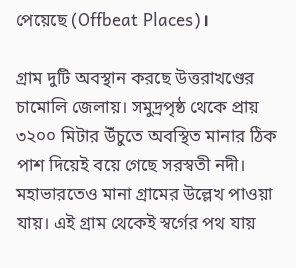পেয়েছে (Offbeat Places)।

গ্রাম দুটি অবস্থান করছে উত্তরাখণ্ডের চামোলি জেলায়। সমুদ্রপৃষ্ঠ থেকে প্রায় ৩২০০ মিটার উঁচুতে অবস্থিত মানার ঠিক পাশ দিয়েই বয়ে গেছে সরস্বতী নদী। মহাভারতেও মানা গ্রামের উল্লেখ পাওয়া যায়। এই গ্রাম থেকেই স্বর্গের পথ যায়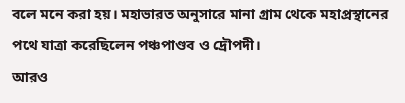বলে মনে করা হয়। মহাভারত অনুসারে মানা গ্রাম থেকে মহাপ্রস্থানের পথে যাত্রা করেছিলেন পঞ্চপাণ্ডব ও দ্রৌপদী।
আরও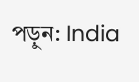পড়ুন: India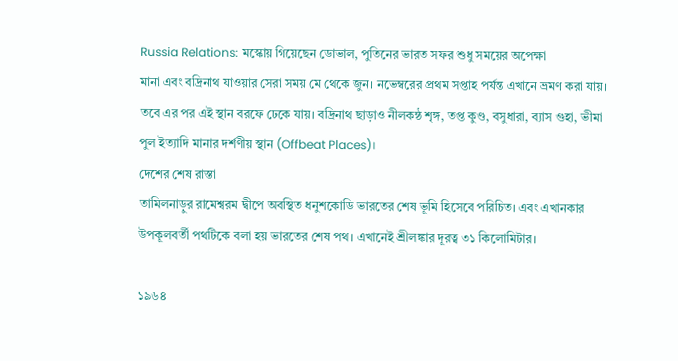Russia Relations: মস্কোয় গিয়েছেন ডোভাল, পুতিনের ভারত সফর শুধু সময়ের অপেক্ষা
মানা এবং বদ্রিনাথ যাওয়ার সেরা সময় মে থেকে জুন। নভেম্বরের প্রথম সপ্তাহ পর্যন্ত এখানে ভ্রমণ করা যায়। তবে এর পর এই স্থান বরফে ঢেকে যায়। বদ্রিনাথ ছাড়াও নীলকন্ঠ শৃঙ্গ, তপ্ত কুণ্ড, বসুধারা, ব্যাস গুহা, ভীমা পুল ইত্যাদি মানার দর্শণীয় স্থান (Offbeat Places)।
দেশের শেষ রাস্তা
তামিলনাড়ুর রামেশ্বরম দ্বীপে অবস্থিত ধনুশকোডি ভারতের শেষ ভূমি হিসেবে পরিচিত। এবং এখানকার উপকূলবর্তী পথটিকে বলা হয় ভারতের শেষ পথ। এখানেই শ্রীলঙ্কার দূরত্ব ৩১ কিলোমিটার।

১৯৬৪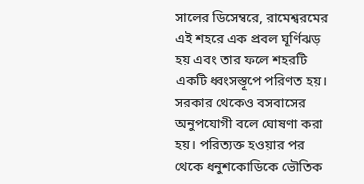সালের ডিসেম্বরে, রামেশ্বরমের এই শহরে এক প্রবল ঘূর্ণিঝড় হয় এবং তার ফলে শহরটি একটি ধ্বংসস্তূপে পরিণত হয়। সরকার থেকেও বসবাসের অনুপযোগী বলে ঘোষণা করা হয়। পরিত্যক্ত হওয়ার পর থেকে ধনুশকোডিকে ভৌতিক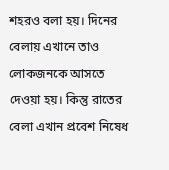শহরও বলা হয়। দিনের বেলায় এখানে তাও লোকজনকে আসতে দেওয়া হয়। কিন্তু রাতের বেলা এখান প্রবেশ নিষেধ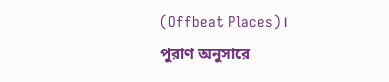(Offbeat Places)।
পুরাণ অনুসারে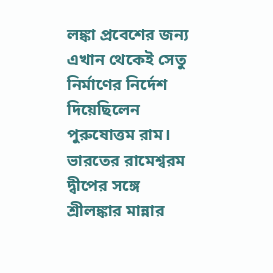লঙ্কা প্রবেশের জন্য এখান থেকেই সেতু নির্মাণের নির্দেশ দিয়েছিলেন পুরুষোত্তম রাম। ভারতের রামেশ্বরম দ্বীপের সঙ্গে শ্রীলঙ্কার মান্নার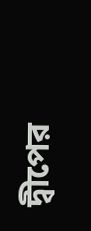দ্বীপের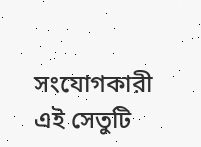সংযোগকারী এই সেতুটি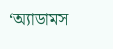‘অ্যাডামস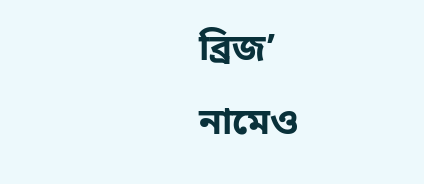ব্রিজ’ নামেও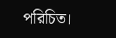পরিচিত।